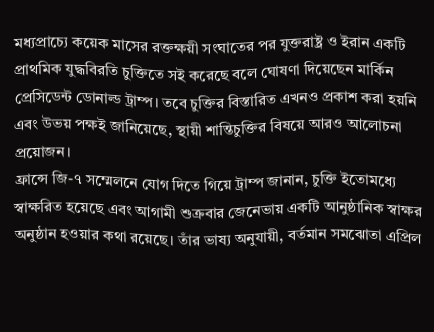মধ্যপ্রাচ্যে কয়েক মাসের রক্তক্ষয়ী সংঘাতের পর যুক্তরাষ্ট্র ও ইরান একটি প্রাথমিক যুদ্ধবিরতি চুক্তিতে সই করেছে বলে ঘোষণা দিয়েছেন মার্কিন প্রেসিডেন্ট ডোনাল্ড ট্রাম্প। তবে চুক্তির বিস্তারিত এখনও প্রকাশ করা হয়নি এবং উভয় পক্ষই জানিয়েছে, স্থায়ী শান্তিচুক্তির বিষয়ে আরও আলোচনা প্রয়োজন।
ফ্রান্সে জি-৭ সম্মেলনে যোগ দিতে গিয়ে ট্রাম্প জানান, চুক্তি ইতোমধ্যে স্বাক্ষরিত হয়েছে এবং আগামী শুক্রবার জেনেভায় একটি আনুষ্ঠানিক স্বাক্ষর অনুষ্ঠান হওয়ার কথা রয়েছে। তাঁর ভাষ্য অনুযায়ী, বর্তমান সমঝোতা এপ্রিল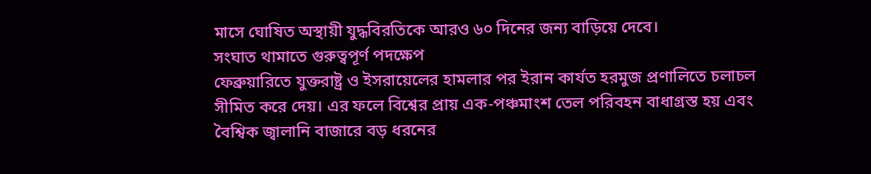মাসে ঘোষিত অস্থায়ী যুদ্ধবিরতিকে আরও ৬০ দিনের জন্য বাড়িয়ে দেবে।
সংঘাত থামাতে গুরুত্বপূর্ণ পদক্ষেপ
ফেব্রুয়ারিতে যুক্তরাষ্ট্র ও ইসরায়েলের হামলার পর ইরান কার্যত হরমুজ প্রণালিতে চলাচল সীমিত করে দেয়। এর ফলে বিশ্বের প্রায় এক-পঞ্চমাংশ তেল পরিবহন বাধাগ্রস্ত হয় এবং বৈশ্বিক জ্বালানি বাজারে বড় ধরনের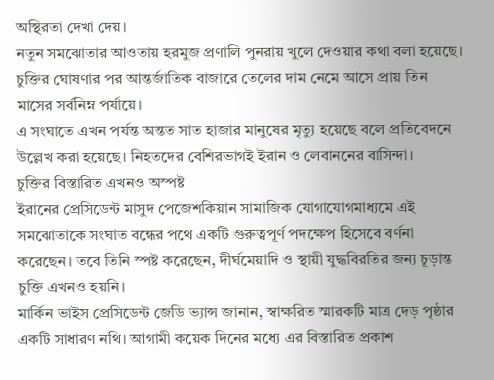অস্থিরতা দেখা দেয়।
নতুন সমঝোতার আওতায় হরমুজ প্রণালি পুনরায় খুলে দেওয়ার কথা বলা হয়েছে। চুক্তির ঘোষণার পর আন্তর্জাতিক বাজারে তেলের দাম নেমে আসে প্রায় তিন মাসের সর্বনিম্ন পর্যায়ে।
এ সংঘাতে এখন পর্যন্ত অন্তত সাত হাজার মানুষের মৃত্যু হয়েছে বলে প্রতিবেদনে উল্লেখ করা হয়েছে। নিহতদের বেশিরভাগই ইরান ও লেবাননের বাসিন্দা।
চুক্তির বিস্তারিত এখনও অস্পষ্ট
ইরানের প্রেসিডেন্ট মাসুদ পেজেশকিয়ান সামাজিক যোগাযোগমাধ্যমে এই সমঝোতাকে সংঘাত বন্ধের পথে একটি গুরুত্বপূর্ণ পদক্ষেপ হিসেবে বর্ণনা করেছেন। তবে তিনি স্পষ্ট করেছেন, দীর্ঘমেয়াদি ও স্থায়ী যুদ্ধবিরতির জন্য চূড়ান্ত চুক্তি এখনও হয়নি।
মার্কিন ভাইস প্রেসিডেন্ট জেডি ভ্যান্স জানান, স্বাক্ষরিত স্মারকটি মাত্র দেড় পৃষ্ঠার একটি সাধারণ নথি। আগামী কয়েক দিনের মধ্যে এর বিস্তারিত প্রকাশ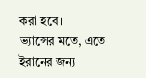করা হবে।
ভ্যান্সের মতে, এতে ইরানের জন্য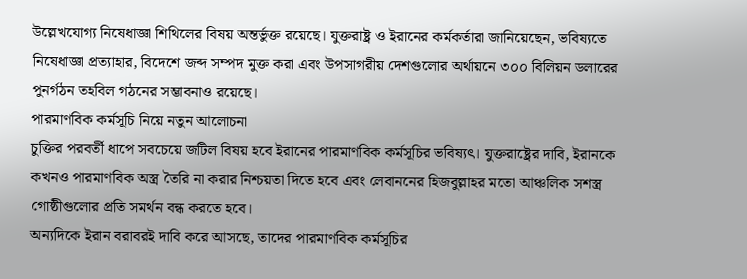উল্লেখযোগ্য নিষেধাজ্ঞা শিথিলের বিষয় অন্তর্ভুক্ত রয়েছে। যুক্তরাষ্ট্র ও ইরানের কর্মকর্তারা জানিয়েছেন, ভবিষ্যতে নিষেধাজ্ঞা প্রত্যাহার, বিদেশে জব্দ সম্পদ মুক্ত করা এবং উপসাগরীয় দেশগুলোর অর্থায়নে ৩০০ বিলিয়ন ডলারের পুনর্গঠন তহবিল গঠনের সম্ভাবনাও রয়েছে।
পারমাণবিক কর্মসূচি নিয়ে নতুন আলোচনা
চুক্তির পরবর্তী ধাপে সবচেয়ে জটিল বিষয় হবে ইরানের পারমাণবিক কর্মসূচির ভবিষ্যৎ। যুক্তরাষ্ট্রের দাবি, ইরানকে কখনও পারমাণবিক অস্ত্র তৈরি না করার নিশ্চয়তা দিতে হবে এবং লেবাননের হিজবুল্লাহর মতো আঞ্চলিক সশস্ত্র গোষ্ঠীগুলোর প্রতি সমর্থন বন্ধ করতে হবে।
অন্যদিকে ইরান বরাবরই দাবি করে আসছে, তাদের পারমাণবিক কর্মসূচির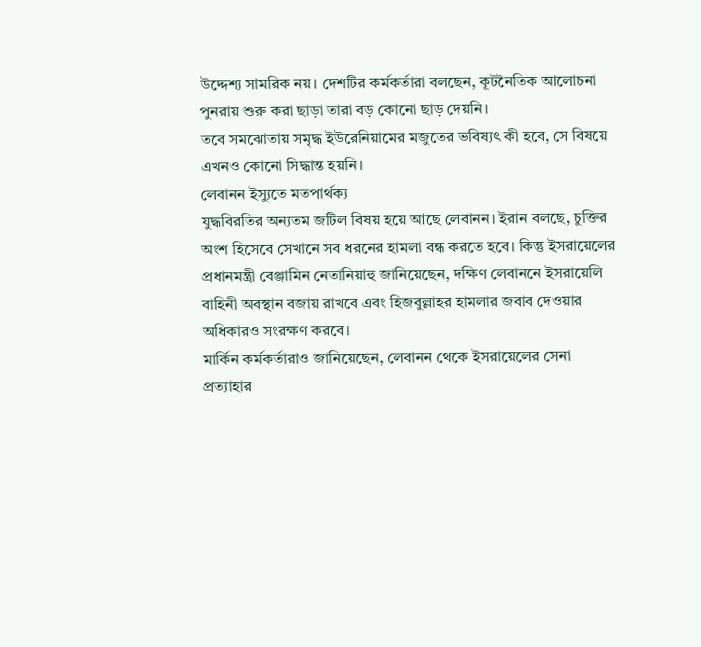উদ্দেশ্য সামরিক নয়। দেশটির কর্মকর্তারা বলছেন, কূটনৈতিক আলোচনা পুনরায় শুরু করা ছাড়া তারা বড় কোনো ছাড় দেয়নি।
তবে সমঝোতায় সমৃদ্ধ ইউরেনিয়ামের মজুতের ভবিষ্যৎ কী হবে, সে বিষয়ে এখনও কোনো সিদ্ধান্ত হয়নি।
লেবানন ইস্যুতে মতপার্থক্য
যুদ্ধবিরতির অন্যতম জটিল বিষয় হয়ে আছে লেবানন। ইরান বলছে, চুক্তির অংশ হিসেবে সেখানে সব ধরনের হামলা বন্ধ করতে হবে। কিন্তু ইসরায়েলের প্রধানমন্ত্রী বেঞ্জামিন নেতানিয়াহু জানিয়েছেন, দক্ষিণ লেবাননে ইসরায়েলি বাহিনী অবস্থান বজায় রাখবে এবং হিজবুল্লাহর হামলার জবাব দেওয়ার অধিকারও সংরক্ষণ করবে।
মার্কিন কর্মকর্তারাও জানিয়েছেন, লেবানন থেকে ইসরায়েলের সেনা প্রত্যাহার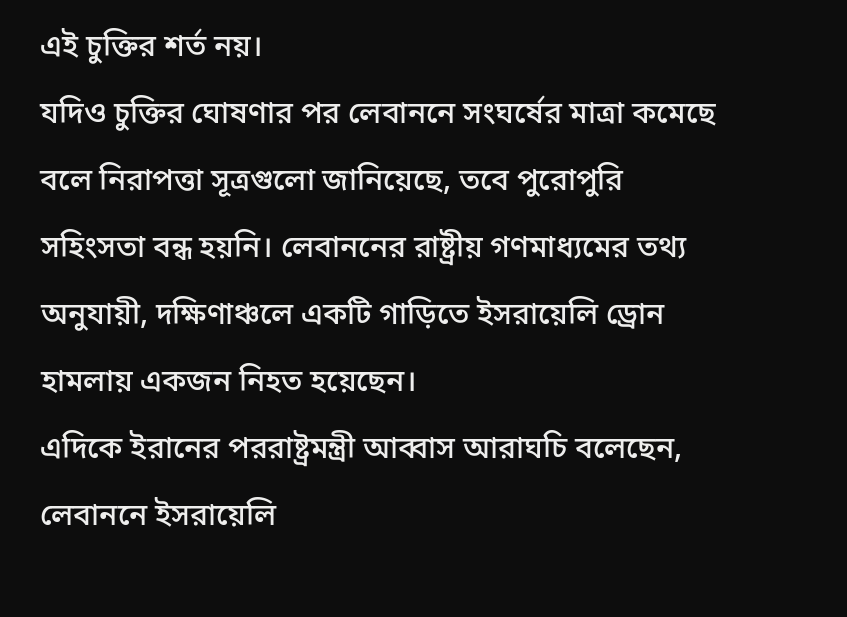এই চুক্তির শর্ত নয়।
যদিও চুক্তির ঘোষণার পর লেবাননে সংঘর্ষের মাত্রা কমেছে বলে নিরাপত্তা সূত্রগুলো জানিয়েছে, তবে পুরোপুরি সহিংসতা বন্ধ হয়নি। লেবাননের রাষ্ট্রীয় গণমাধ্যমের তথ্য অনুযায়ী, দক্ষিণাঞ্চলে একটি গাড়িতে ইসরায়েলি ড্রোন হামলায় একজন নিহত হয়েছেন।
এদিকে ইরানের পররাষ্ট্রমন্ত্রী আব্বাস আরাঘচি বলেছেন, লেবাননে ইসরায়েলি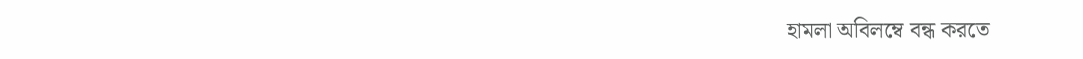হামলা অবিলম্বে বন্ধ করতে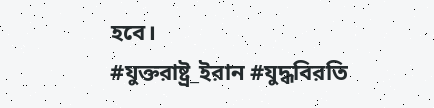হবে।
#যুক্তরাষ্ট্র_ইরান #যুদ্ধবিরতি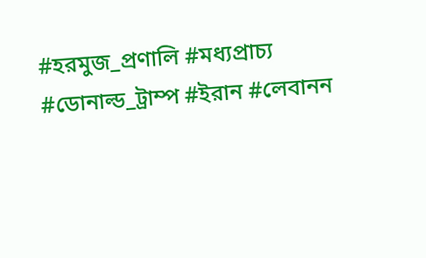#হরমুজ_প্রণালি #মধ্যপ্রাচ্য #ডোনাল্ড_ট্রাম্প #ইরান #লেবানন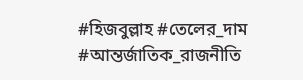#হিজবুল্লাহ #তেলের_দাম #আন্তর্জাতিক_রাজনীতি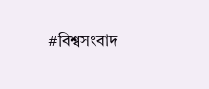#বিশ্বসংবাদ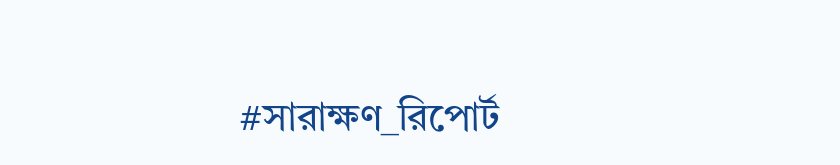#সারাক্ষণ_রিপোর্ট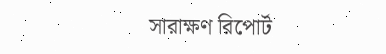সারাক্ষণ রিপোর্ট